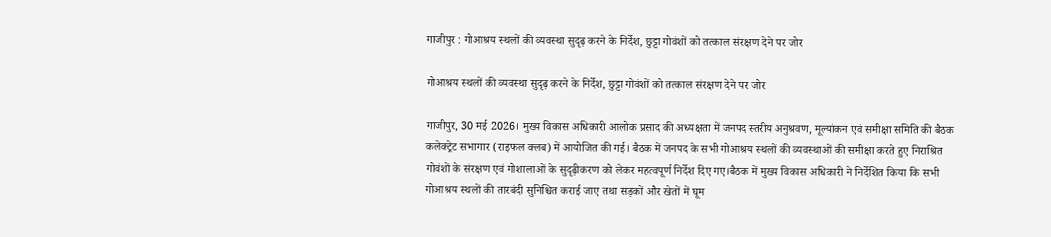गाजीपुर : गोआश्रय स्थलों की व्यवस्था सुदृढ़ करने के निर्देश, छुट्टा गोवंशों को तत्काल संरक्षण देने पर जोर

गोआश्रय स्थलों की व्यवस्था सुदृढ़ करने के निर्देश, छुट्टा गोवंशों को तत्काल संरक्षण देने पर जोर

गाजीपुर, 30 मई 2026। मुख्य विकास अधिकारी आलोक प्रसाद की अध्यक्षता में जनपद स्तरीय अनुश्रवण, मूल्यांकन एवं समीक्षा समिति की बैठक कलेक्ट्रेट सभागार (राइफल क्लब) में आयोजित की गई। बैठक में जनपद के सभी गोआश्रय स्थलों की व्यवस्थाओं की समीक्षा करते हुए निराश्रित गोवंशों के संरक्षण एवं गोशालाओं के सुदृढ़ीकरण को लेकर महत्वपूर्ण निर्देश दिए गए।बैठक में मुख्य विकास अधिकारी ने निर्देशित किया कि सभी गोआश्रय स्थलों की तारबंदी सुनिश्चित कराई जाए तथा सड़कों और खेतों में घूम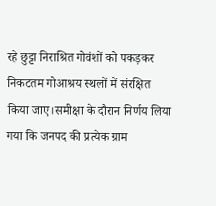रहे छुट्टा निराश्रित गोवंशों को पकड़कर निकटतम गोआश्रय स्थलों में संरक्षित किया जाए।समीक्षा के दौरान निर्णय लिया गया कि जनपद की प्रत्येक ग्राम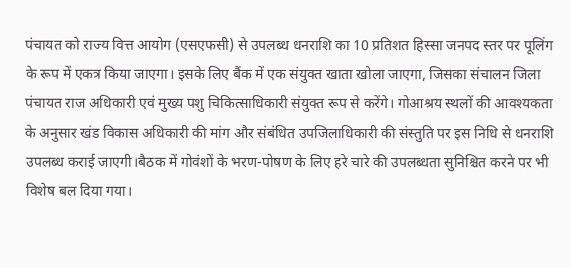पंचायत को राज्य वित्त आयोग (एसएफसी) से उपलब्ध धनराशि का 10 प्रतिशत हिस्सा जनपद स्तर पर पूलिंग के रूप में एकत्र किया जाएगा। इसके लिए बैंक में एक संयुक्त खाता खोला जाएगा, जिसका संचालन जिला पंचायत राज अधिकारी एवं मुख्य पशु चिकित्साधिकारी संयुक्त रूप से करेंगे। गोआश्रय स्थलों की आवश्यकता के अनुसार खंड विकास अधिकारी की मांग और संबंधित उपजिलाधिकारी की संस्तुति पर इस निधि से धनराशि उपलब्ध कराई जाएगी।बैठक में गोवंशों के भरण-पोषण के लिए हरे चारे की उपलब्धता सुनिश्चित करने पर भी विशेष बल दिया गया।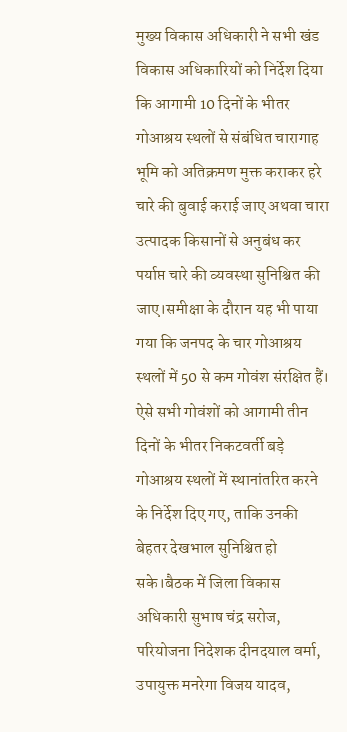मुख्य विकास अधिकारी ने सभी खंड विकास अधिकारियों को निर्देश दिया कि आगामी 10 दिनों के भीतर गोआश्रय स्थलों से संबंधित चारागाह भूमि को अतिक्रमण मुक्त कराकर हरे चारे की बुवाई कराई जाए अथवा चारा उत्पादक किसानों से अनुबंध कर पर्याप्त चारे की व्यवस्था सुनिश्चित की जाए।समीक्षा के दौरान यह भी पाया गया कि जनपद के चार गोआश्रय स्थलों में 50 से कम गोवंश संरक्षित हैं। ऐसे सभी गोवंशों को आगामी तीन दिनों के भीतर निकटवर्ती बड़े गोआश्रय स्थलों में स्थानांतरित करने के निर्देश दिए गए, ताकि उनकी बेहतर देखभाल सुनिश्चित हो सके।बैठक में जिला विकास अधिकारी सुभाष चंद्र सरोज, परियोजना निदेशक दीनदयाल वर्मा, उपायुक्त मनरेगा विजय यादव,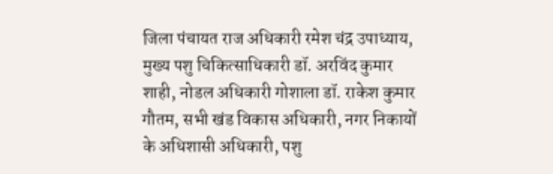जिला पंचायत राज अधिकारी रमेश चंद्र उपाध्याय, मुख्य पशु चिकित्साधिकारी डॉ. अरविंद कुमार शाही, नोडल अधिकारी गोशाला डॉ. राकेश कुमार गौतम, सभी खंड विकास अधिकारी, नगर निकायों के अधिशासी अधिकारी, पशु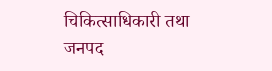चिकित्साधिकारी तथा जनपद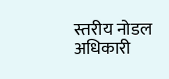स्तरीय नोडल अधिकारी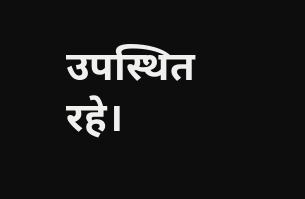उपस्थित रहे।